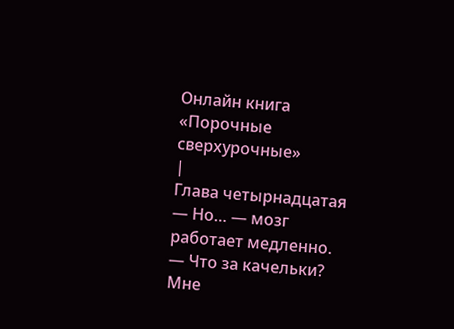Онлайн книга «Порочные сверхурочные»
|
Глава четырнадцатая — Но… — мозг работает медленно. — Что за качельки? Мне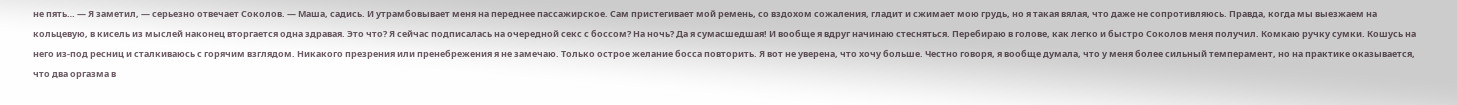не пять… — Я заметил, — серьезно отвечает Соколов. — Маша, садись. И утрамбовывает меня на переднее пассажирское. Сам пристегивает мой ремень, со вздохом сожаления, гладит и сжимает мою грудь, но я такая вялая, что даже не сопротивляюсь. Правда, когда мы выезжаем на кольцевую, в кисель из мыслей наконец вторгается одна здравая. Это что? Я сейчас подписалась на очередной секс с боссом? На ночь? Да я сумасшедшая! И вообще я вдруг начинаю стесняться. Перебираю в голове, как легко и быстро Соколов меня получил. Комкаю ручку сумки. Кошусь на него из-под ресниц и сталкиваюсь с горячим взглядом. Никакого презрения или пренебрежения я не замечаю. Только острое желание босса повторить. Я вот не уверена, что хочу больше. Честно говоря, я вообще думала, что у меня более сильный темперамент, но на практике оказывается, что два оргазма в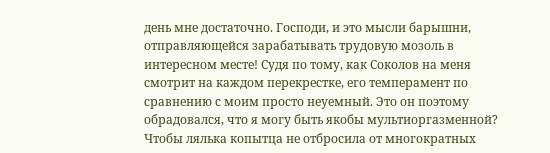день мне достаточно. Господи, и это мысли барышни, отправляющейся зарабатывать трудовую мозоль в интересном месте! Судя по тому, как Соколов на меня смотрит на каждом перекрестке, его темперамент по сравнению с моим просто неуемный. Это он поэтому обрадовался, что я могу быть якобы мультиоргазменной? Чтобы лялька копытца не отбросила от многократных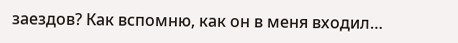заездов? Как вспомню, как он в меня входил…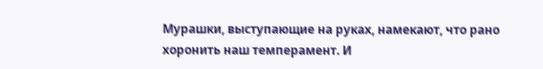Мурашки, выступающие на руках, намекают, что рано хоронить наш темперамент. И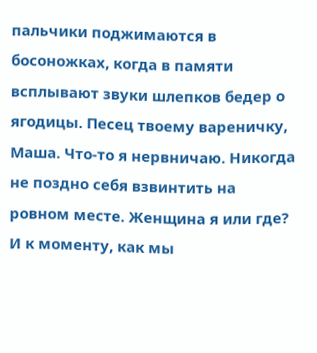пальчики поджимаются в босоножках, когда в памяти всплывают звуки шлепков бедер о ягодицы. Песец твоему вареничку, Маша. Что-то я нервничаю. Никогда не поздно себя взвинтить на ровном месте. Женщина я или где? И к моменту, как мы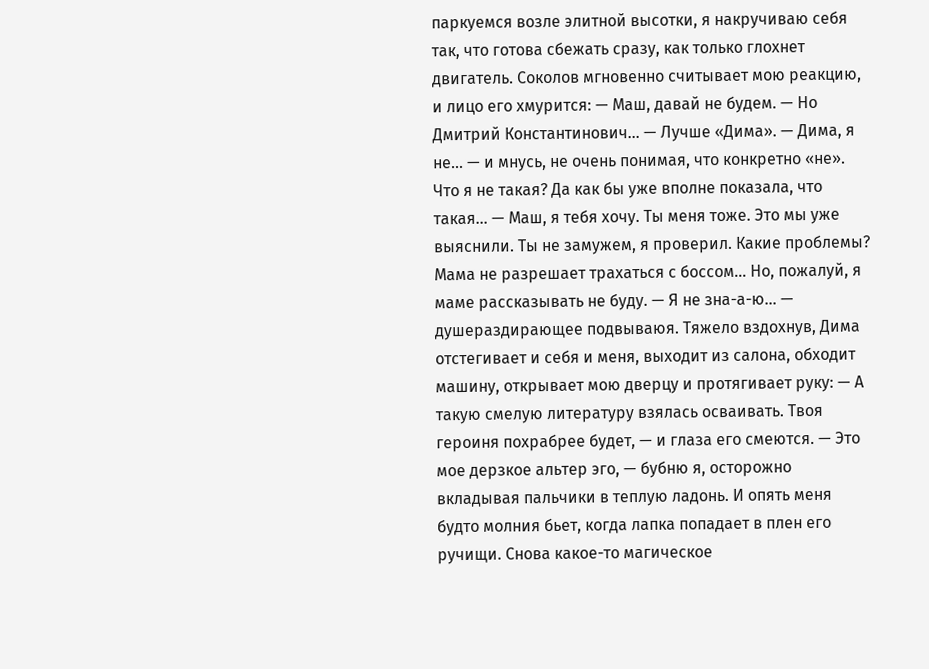паркуемся возле элитной высотки, я накручиваю себя так, что готова сбежать сразу, как только глохнет двигатель. Соколов мгновенно считывает мою реакцию, и лицо его хмурится: — Маш, давай не будем. — Но Дмитрий Константинович… — Лучше «Дима». — Дима, я не… — и мнусь, не очень понимая, что конкретно «не». Что я не такая? Да как бы уже вполне показала, что такая… — Маш, я тебя хочу. Ты меня тоже. Это мы уже выяснили. Ты не замужем, я проверил. Какие проблемы? Мама не разрешает трахаться с боссом… Но, пожалуй, я маме рассказывать не буду. — Я не зна-а-ю… — душераздирающее подвываюя. Тяжело вздохнув, Дима отстегивает и себя и меня, выходит из салона, обходит машину, открывает мою дверцу и протягивает руку: — А такую смелую литературу взялась осваивать. Твоя героиня похрабрее будет, — и глаза его смеются. — Это мое дерзкое альтер эго, — бубню я, осторожно вкладывая пальчики в теплую ладонь. И опять меня будто молния бьет, когда лапка попадает в плен его ручищи. Снова какое-то магическое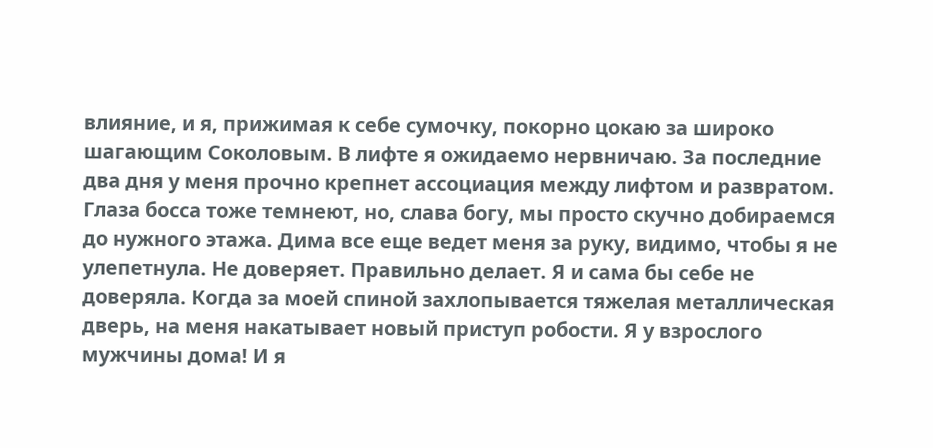влияние, и я, прижимая к себе сумочку, покорно цокаю за широко шагающим Соколовым. В лифте я ожидаемо нервничаю. За последние два дня у меня прочно крепнет ассоциация между лифтом и развратом. Глаза босса тоже темнеют, но, слава богу, мы просто скучно добираемся до нужного этажа. Дима все еще ведет меня за руку, видимо, чтобы я не улепетнула. Не доверяет. Правильно делает. Я и сама бы себе не доверяла. Когда за моей спиной захлопывается тяжелая металлическая дверь, на меня накатывает новый приступ робости. Я у взрослого мужчины дома! И я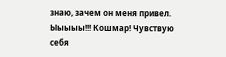знаю, зачем он меня привел. Ыыыыы!!! Кошмар! Чувствую себя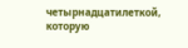четырнадцатилеткой, которую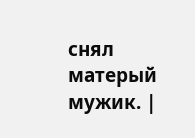снял матерый мужик. |